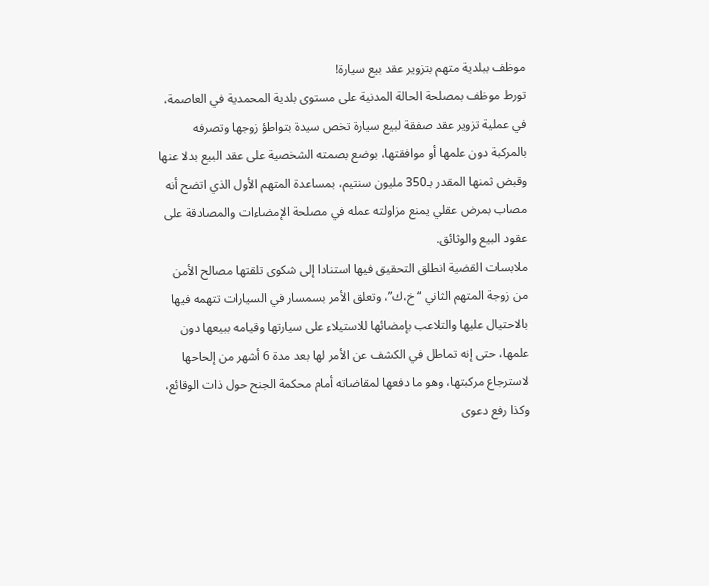موظف ببلدية متهم بتزوير عقد بيع سيارة!
تورط موظف بمصلحة الحالة المدنية على مستوى بلدية المحمدية في العاصمة، في عملية تزوير عقد صفقة لبيع سيارة تخص سيدة بتواطؤ زوجها وتصرفه بالمركبة دون علمها أو موافقتها، بوضع بصمته الشخصية على عقد البيع بدلا عنها وقبض ثمنها المقدر بـ350 مليون سنتيم، بمساعدة المتهم الأول الذي اتضح أنه مصاب بمرض عقلي يمنع مزاولته عمله في مصلحة الإمضاءات والمصادقة على عقود البيع والوثائق.
ملابسات القضية انطلق التحقيق فيها استنادا إلى شكوى تلقتها مصالح الأمن من زوجة المتهم الثاني “خ،ك”، وتعلق الأمر بسمسار في السيارات تتهمه فيها بالاحتيال عليها والتلاعب بإمضائها للاستيلاء على سيارتها وقيامه ببيعها دون علمها، حتى إنه تماطل في الكشف عن الأمر لها بعد مدة 6 أشهر من إلحاحها لاسترجاع مركبتها، وهو ما دفعها لمقاضاته أمام محكمة الجنح حول ذات الوقائع، وكذا رفع دعوى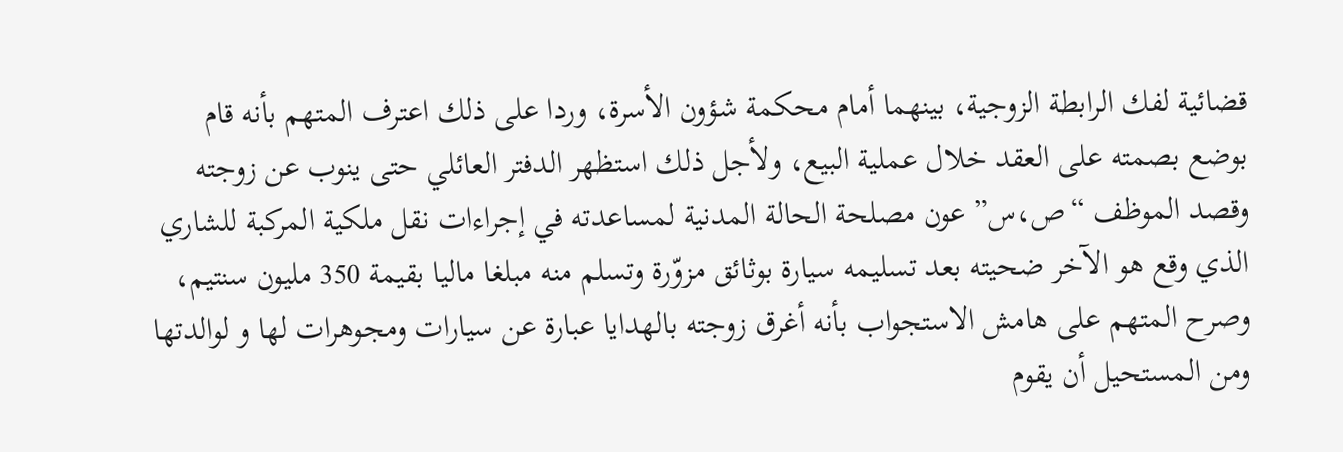قضائية لفك الرابطة الزوجية، بينهما أمام محكمة شؤون الأسرة، وردا على ذلك اعترف المتهم بأنه قام بوضع بصمته على العقد خلال عملية البيع، ولأجل ذلك استظهر الدفتر العائلي حتى ينوب عن زوجته وقصد الموظف “ص،س” عون مصلحة الحالة المدنية لمساعدته في إجراءات نقل ملكية المركبة للشاري الذي وقع هو الآخر ضحيته بعد تسليمه سيارة بوثائق مزوّرة وتسلم منه مبلغا ماليا بقيمة 350 مليون سنتيم، وصرح المتهم على هامش الاستجواب بأنه أغرق زوجته بالهدايا عبارة عن سيارات ومجوهرات لها و لوالدتها ومن المستحيل أن يقوم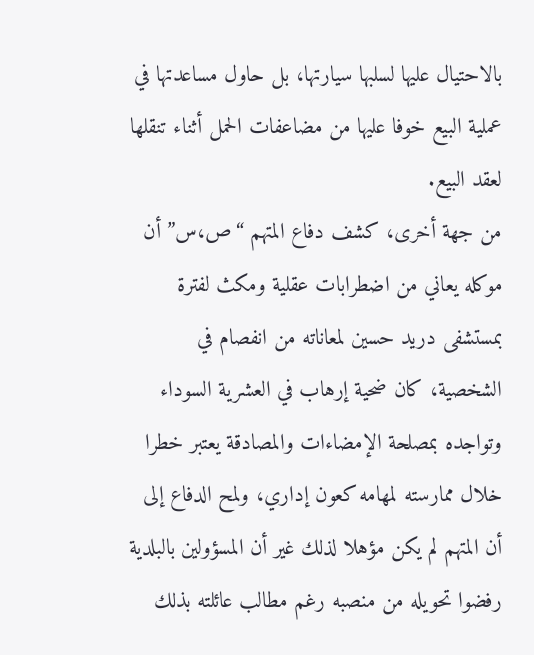بالاحتيال عليها لسلبها سيارتها، بل حاول مساعدتها في عملية البيع خوفا عليها من مضاعفات الحمل أثناء تنقلها لعقد البيع.
من جهة أخرى، كشف دفاع المتهم “ص،س” أن موكله يعاني من اضطرابات عقلية ومكث لفترة بمستشفى دريد حسين لمعاناته من انفصام في الشخصية، كان ضحية إرهاب في العشرية السوداء وتواجده بمصلحة الإمضاءات والمصادقة يعتبر خطرا خلال ممارسته لمهامه كعون إداري، ولمح الدفاع إلى أن المتهم لم يكن مؤهلا لذلك غير أن المسؤولين بالبلدية رفضوا تحويله من منصبه رغم مطالب عائلته بذلك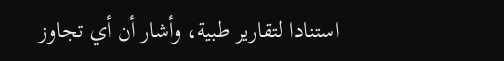استنادا لتقارير طبية، وأشار أن أي تجاوز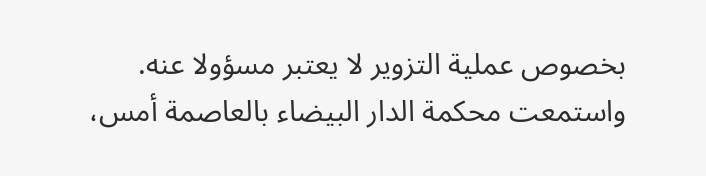بخصوص عملية التزوير لا يعتبر مسؤولا عنه.
واستمعت محكمة الدار البيضاء بالعاصمة أمس،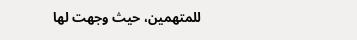للمتهمين، حيث وجهت لها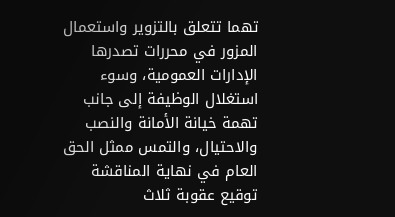تهما تتعلق بالتزوير واستعمال المزور في محررات تصدرها الإدارات العمومية، وسوء استغلال الوظيفة إلى جانب تهمة خيانة الأمانة والنصب والاحتيال، والتمس ممثل الحق العام في نهاية المناقشة توقيع عقوبة ثلاث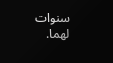سنوات لهما.